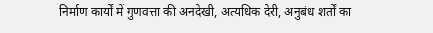निर्माण कार्यों में गुणवत्ता की अनदेखी, अत्यधिक देरी, अनुबंध शर्तों का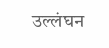उल्लंघन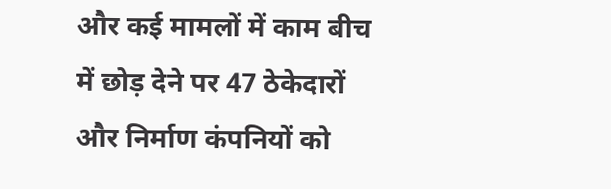और कई मामलों में काम बीच में छोड़ देने पर 47 ठेकेदारों और निर्माण कंपनियों को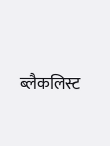ब्लैकलिस्ट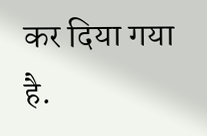कर दिया गया है.